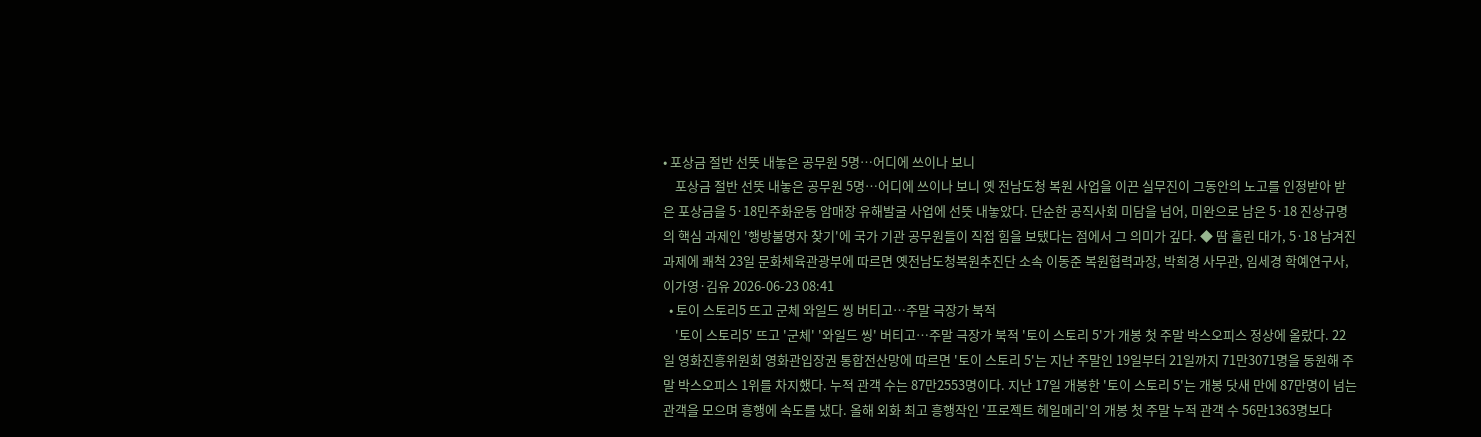• 포상금 절반 선뜻 내놓은 공무원 5명…어디에 쓰이나 보니
    포상금 절반 선뜻 내놓은 공무원 5명…어디에 쓰이나 보니 옛 전남도청 복원 사업을 이끈 실무진이 그동안의 노고를 인정받아 받은 포상금을 5·18민주화운동 암매장 유해발굴 사업에 선뜻 내놓았다. 단순한 공직사회 미담을 넘어, 미완으로 남은 5·18 진상규명의 핵심 과제인 '행방불명자 찾기'에 국가 기관 공무원들이 직접 힘을 보탰다는 점에서 그 의미가 깊다. ◆ 땀 흘린 대가, 5·18 남겨진 과제에 쾌척 23일 문화체육관광부에 따르면 옛전남도청복원추진단 소속 이동준 복원협력과장, 박희경 사무관, 임세경 학예연구사, 이가영·김유 2026-06-23 08:41
  • 토이 스토리5 뜨고 군체 와일드 씽 버티고…주말 극장가 북적
    '토이 스토리5' 뜨고 '군체' '와일드 씽' 버티고…주말 극장가 북적 '토이 스토리 5'가 개봉 첫 주말 박스오피스 정상에 올랐다. 22일 영화진흥위원회 영화관입장권 통합전산망에 따르면 '토이 스토리 5'는 지난 주말인 19일부터 21일까지 71만3071명을 동원해 주말 박스오피스 1위를 차지했다. 누적 관객 수는 87만2553명이다. 지난 17일 개봉한 '토이 스토리 5'는 개봉 닷새 만에 87만명이 넘는 관객을 모으며 흥행에 속도를 냈다. 올해 외화 최고 흥행작인 '프로젝트 헤일메리'의 개봉 첫 주말 누적 관객 수 56만1363명보다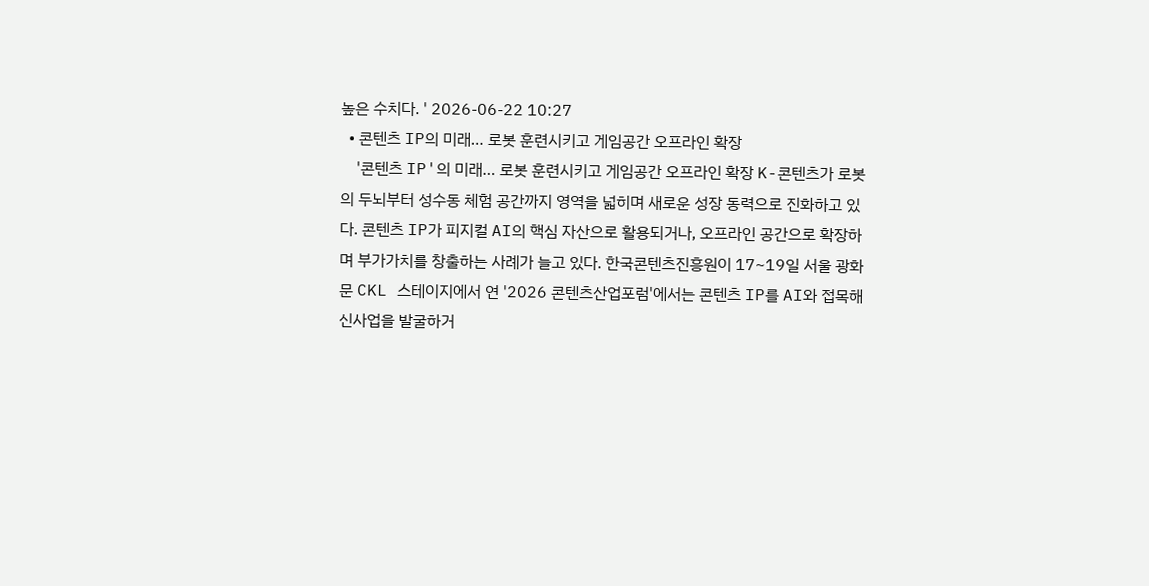높은 수치다. ' 2026-06-22 10:27
  • 콘텐츠 IP의 미래… 로봇 훈련시키고 게임공간 오프라인 확장
    '콘텐츠 IP'의 미래… 로봇 훈련시키고 게임공간 오프라인 확장 K-콘텐츠가 로봇의 두뇌부터 성수동 체험 공간까지 영역을 넓히며 새로운 성장 동력으로 진화하고 있다. 콘텐츠 IP가 피지컬 AI의 핵심 자산으로 활용되거나, 오프라인 공간으로 확장하며 부가가치를 창출하는 사례가 늘고 있다. 한국콘텐츠진흥원이 17~19일 서울 광화문 CKL 스테이지에서 연 '2026 콘텐츠산업포럼'에서는 콘텐츠 IP를 AI와 접목해 신사업을 발굴하거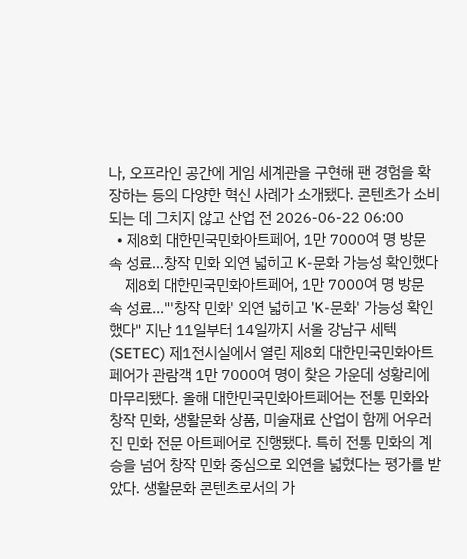나, 오프라인 공간에 게임 세계관을 구현해 팬 경험을 확장하는 등의 다양한 혁신 사례가 소개됐다. 콘텐츠가 소비되는 데 그치지 않고 산업 전 2026-06-22 06:00
  • 제8회 대한민국민화아트페어, 1만 7000여 명 방문 속 성료…창작 민화 외연 넓히고 K-문화 가능성 확인했다
    제8회 대한민국민화아트페어, 1만 7000여 명 방문 속 성료…"'창작 민화' 외연 넓히고 'K-문화' 가능성 확인했다" 지난 11일부터 14일까지 서울 강남구 세텍(SETEC) 제1전시실에서 열린 제8회 대한민국민화아트페어가 관람객 1만 7000여 명이 찾은 가운데 성황리에 마무리됐다. 올해 대한민국민화아트페어는 전통 민화와 창작 민화, 생활문화 상품, 미술재료 산업이 함께 어우러진 민화 전문 아트페어로 진행됐다. 특히 전통 민화의 계승을 넘어 창작 민화 중심으로 외연을 넓혔다는 평가를 받았다. 생활문화 콘텐츠로서의 가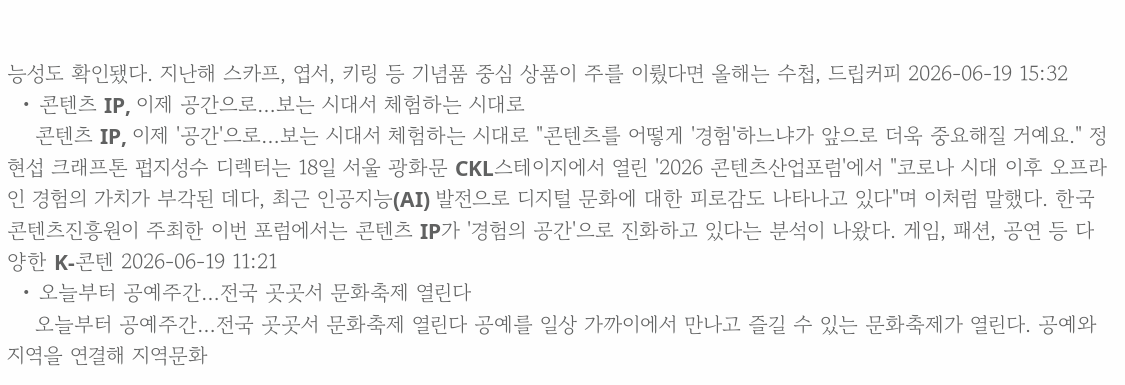능성도 확인됐다. 지난해 스카프, 엽서, 키링 등 기념품 중심 상품이 주를 이뤘다면 올해는 수첩, 드립커피 2026-06-19 15:32
  • 콘텐츠 IP, 이제 공간으로…보는 시대서 체험하는 시대로
    콘텐츠 IP, 이제 '공간'으로…보는 시대서 체험하는 시대로 "콘텐츠를 어떻게 '경험'하느냐가 앞으로 더욱 중요해질 거예요." 정현섭 크래프톤 펍지성수 디렉터는 18일 서울 광화문 CKL스테이지에서 열린 '2026 콘텐츠산업포럼'에서 "코로나 시대 이후 오프라인 경험의 가치가 부각된 데다, 최근 인공지능(AI) 발전으로 디지털 문화에 대한 피로감도 나타나고 있다"며 이처럼 말했다. 한국콘텐츠진흥원이 주최한 이번 포럼에서는 콘텐츠 IP가 '경험의 공간'으로 진화하고 있다는 분석이 나왔다. 게임, 패션, 공연 등 다양한 K-콘텐 2026-06-19 11:21
  • 오늘부터 공예주간…전국 곳곳서 문화축제 열린다
    오늘부터 공예주간…전국 곳곳서 문화축제 열린다 공예를 일상 가까이에서 만나고 즐길 수 있는 문화축제가 열린다. 공예와 지역을 연결해 지역문화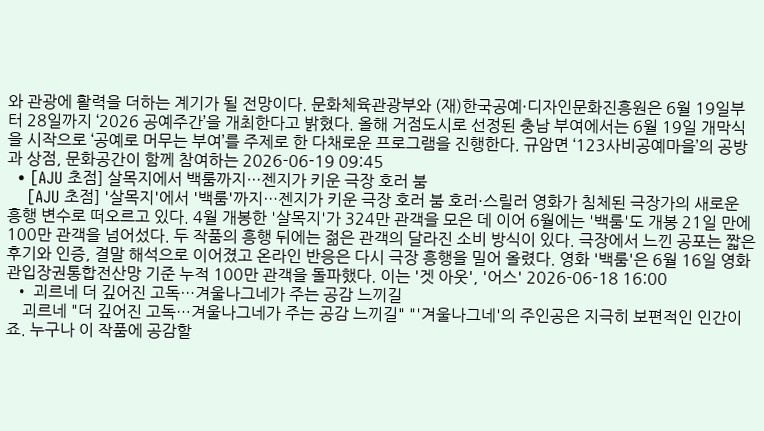와 관광에 활력을 더하는 계기가 될 전망이다. 문화체육관광부와 (재)한국공예·디자인문화진흥원은 6월 19일부터 28일까지 ‘2026 공예주간’을 개최한다고 밝혔다. 올해 거점도시로 선정된 충남 부여에서는 6월 19일 개막식을 시작으로 ‘공예로 머무는 부여’를 주제로 한 다채로운 프로그램을 진행한다. 규암면 ‘123사비공예마을’의 공방과 상점, 문화공간이 함께 참여하는 2026-06-19 09:45
  • [AJU 초점] 살목지에서 백룸까지…젠지가 키운 극장 호러 붐
    [AJU 초점] '살목지'에서 '백룸'까지…젠지가 키운 극장 호러 붐 호러·스릴러 영화가 침체된 극장가의 새로운 흥행 변수로 떠오르고 있다. 4월 개봉한 '살목지'가 324만 관객을 모은 데 이어 6월에는 '백룸'도 개봉 21일 만에 100만 관객을 넘어섰다. 두 작품의 흥행 뒤에는 젊은 관객의 달라진 소비 방식이 있다. 극장에서 느낀 공포는 짧은 후기와 인증, 결말 해석으로 이어졌고 온라인 반응은 다시 극장 흥행을 밀어 올렸다. 영화 '백룸'은 6월 16일 영화관입장권통합전산망 기준 누적 100만 관객을 돌파했다. 이는 '겟 아웃', '어스' 2026-06-18 16:00
  • 괴르네 더 깊어진 고독…겨울나그네가 주는 공감 느끼길
    괴르네 "더 깊어진 고독…겨울나그네가 주는 공감 느끼길" "'겨울나그네'의 주인공은 지극히 보편적인 인간이죠. 누구나 이 작품에 공감할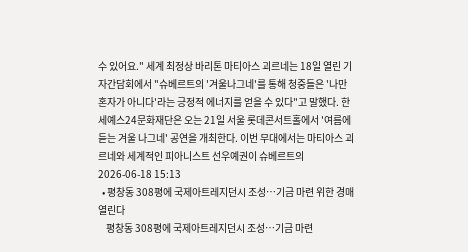수 있어요." 세계 최정상 바리톤 마티아스 괴르네는 18일 열린 기자간담회에서 "슈베르트의 '겨울나그네'를 통해 청중들은 '나만 혼자가 아니다'라는 긍정적 에너지를 얻을 수 있다"고 말했다. 한세예스24문화재단은 오는 21일 서울 롯데콘서트홀에서 '여름에 듣는 겨울 나그네' 공연을 개최한다. 이번 무대에서는 마티아스 괴르네와 세계적인 피아니스트 선우예권이 슈베르트의 2026-06-18 15:13
  • 평창동 308평에 국제아트레지던시 조성…기금 마련 위한 경매 열린다
    평창동 308평에 국제아트레지던시 조성…기금 마련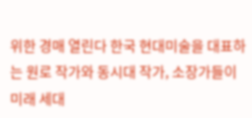위한 경매 열린다 한국 현대미술을 대표하는 원로 작가와 동시대 작가, 소장가들이 미래 세대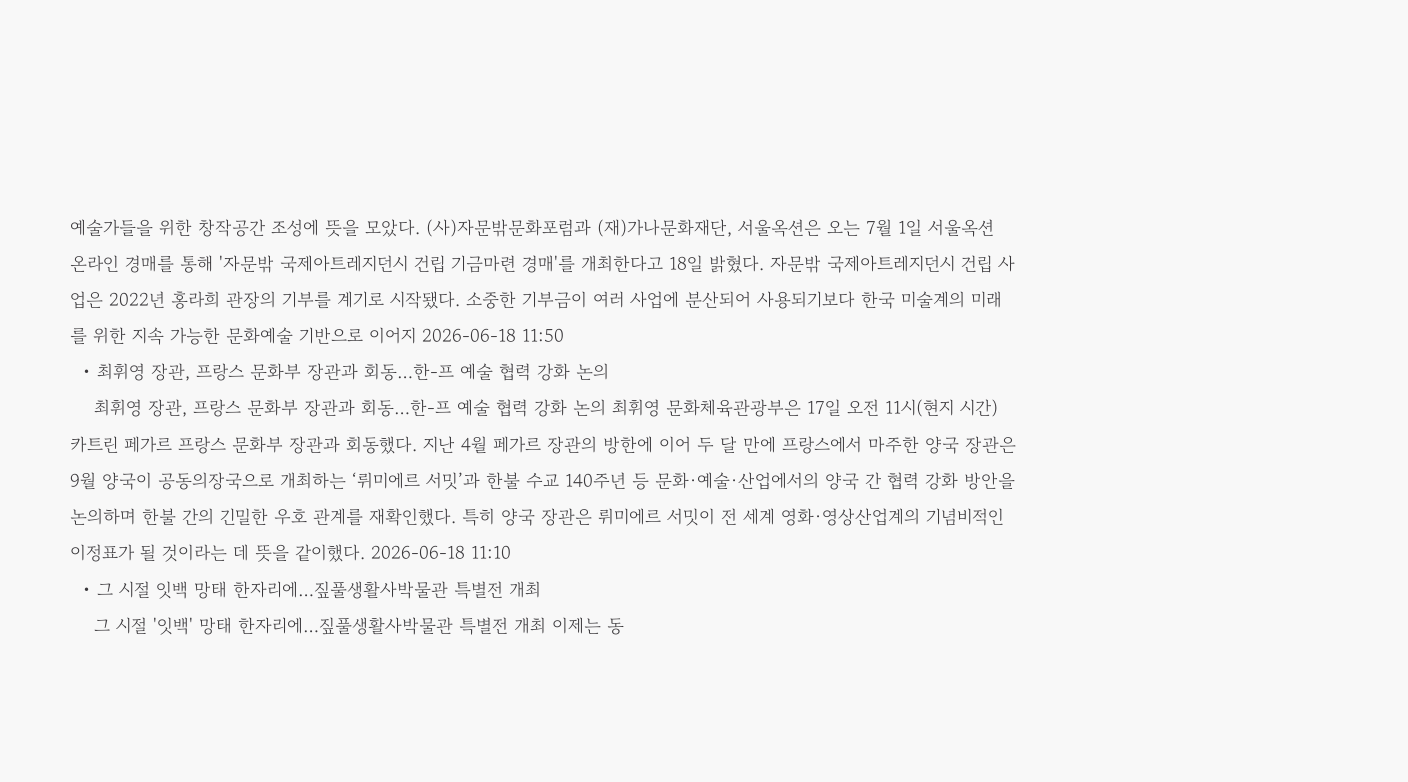예술가들을 위한 창작공간 조성에 뜻을 모았다. (사)자문밖문화포럼과 (재)가나문화재단, 서울옥션은 오는 7월 1일 서울옥션 온라인 경매를 통해 '자문밖 국제아트레지던시 건립 기금마련 경매'를 개최한다고 18일 밝혔다. 자문밖 국제아트레지던시 건립 사업은 2022년 홍라희 관장의 기부를 계기로 시작됐다. 소중한 기부금이 여러 사업에 분산되어 사용되기보다 한국 미술계의 미래를 위한 지속 가능한 문화예술 기반으로 이어지 2026-06-18 11:50
  • 최휘영 장관, 프랑스 문화부 장관과 회동…한-프 예술 협력 강화 논의
    최휘영 장관, 프랑스 문화부 장관과 회동…한-프 예술 협력 강화 논의 최휘영 문화체육관광부은 17일 오전 11시(현지 시간) 카트린 페가르 프랑스 문화부 장관과 회동했다. 지난 4월 페가르 장관의 방한에 이어 두 달 만에 프랑스에서 마주한 양국 장관은 9월 양국이 공동의장국으로 개최하는 ‘뤼미에르 서밋’과 한불 수교 140주년 등 문화·예술·산업에서의 양국 간 협력 강화 방안을 논의하며 한불 간의 긴밀한 우호 관계를 재확인했다. 특히 양국 장관은 뤼미에르 서밋이 전 세계 영화·영상산업계의 기념비적인 이정표가 될 것이라는 데 뜻을 같이했다. 2026-06-18 11:10
  • 그 시절 잇백 망태 한자리에…짚풀생활사박물관 특별전 개최
    그 시절 '잇백' 망태 한자리에…짚풀생활사박물관 특별전 개최 이제는 동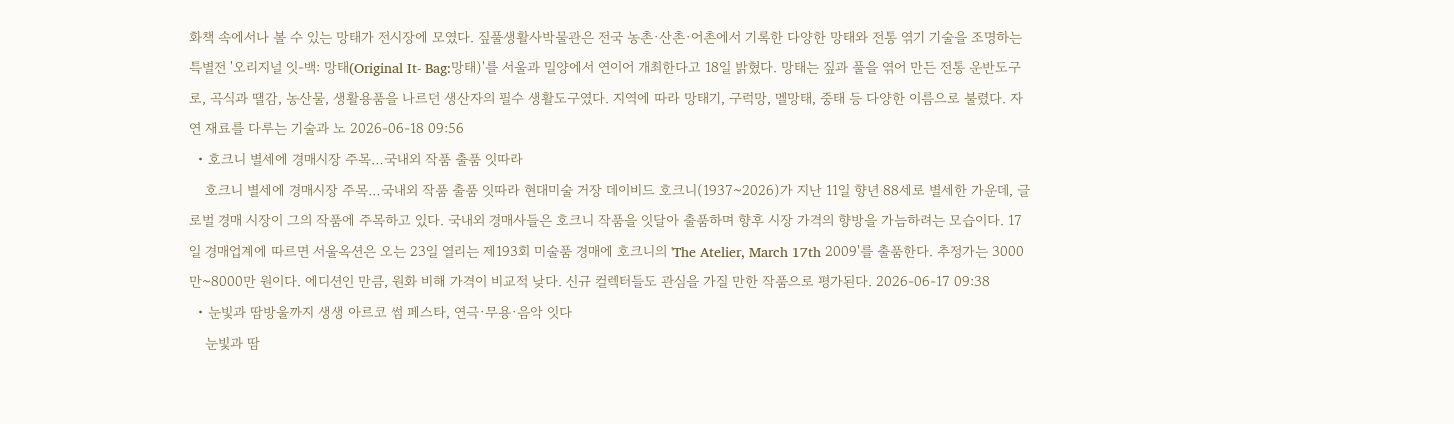화책 속에서나 볼 수 있는 망태가 전시장에 모였다. 짚풀생활사박물관은 전국 농촌·산촌·어촌에서 기록한 다양한 망태와 전통 엮기 기술을 조명하는 특별전 '오리지널 잇-백: 망태(Original It- Bag:망태)'를 서울과 밀양에서 연이어 개최한다고 18일 밝혔다. 망태는 짚과 풀을 엮어 만든 전통 운반도구로, 곡식과 땔감, 농산물, 생활용품을 나르던 생산자의 필수 생활도구였다. 지역에 따라 망태기, 구럭망, 멜망태, 중태 등 다양한 이름으로 불렸다. 자연 재료를 다루는 기술과 노 2026-06-18 09:56
  • 호크니 별세에 경매시장 주목…국내외 작품 출품 잇따라
    호크니 별세에 경매시장 주목…국내외 작품 출품 잇따라 현대미술 거장 데이비드 호크니(1937~2026)가 지난 11일 향년 88세로 별세한 가운데, 글로벌 경매 시장이 그의 작품에 주목하고 있다. 국내외 경매사들은 호크니 작품을 잇달아 출품하며 향후 시장 가격의 향방을 가늠하려는 모습이다. 17일 경매업계에 따르면 서울옥션은 오는 23일 열리는 제193회 미술품 경매에 호크니의 'The Atelier, March 17th 2009'를 출품한다. 추정가는 3000만~8000만 원이다. 에디션인 만큼, 원화 비해 가격이 비교적 낮다. 신규 컬렉터들도 관심을 가질 만한 작품으로 평가된다. 2026-06-17 09:38
  • 눈빛과 땀방울까지 생생 아르코 썸 페스타, 연극·무용·음악 잇다
    눈빛과 땀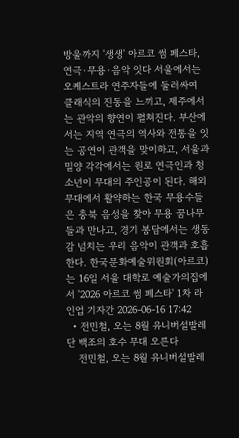방울까지 '생생' 아르코 썸 페스타, 연극·무용·음악 잇다 서울에서는 오케스트라 연주자들에 둘러싸여 클래식의 진동을 느끼고, 제주에서는 관악의 향연이 펼쳐진다. 부산에서는 지역 연극의 역사와 전통을 잇는 공연이 관객을 맞이하고, 서울과 밀양 각각에서는 원로 연극인과 청소년이 무대의 주인공이 된다. 해외 무대에서 활약하는 한국 무용수들은 충북 음성을 찾아 무용 꿈나무들과 만나고, 경기 봉담에서는 생동감 넘치는 우리 음악이 관객과 호흡한다. 한국문화예술위원회(아르코)는 16일 서울 대학로 예술가의집에서 '2026 아르코 썸 페스타' 1차 라인업 기자간 2026-06-16 17:42
  • 전민철, 오는 8월 유니버설발레단 백조의 호수 무대 오른다
    전민철, 오는 8월 유니버설발레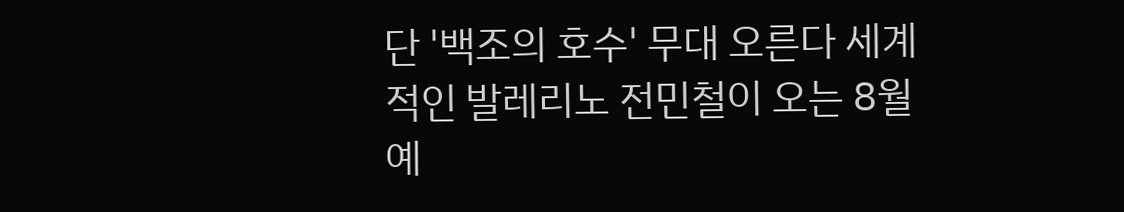단 '백조의 호수' 무대 오른다 세계적인 발레리노 전민철이 오는 8월 예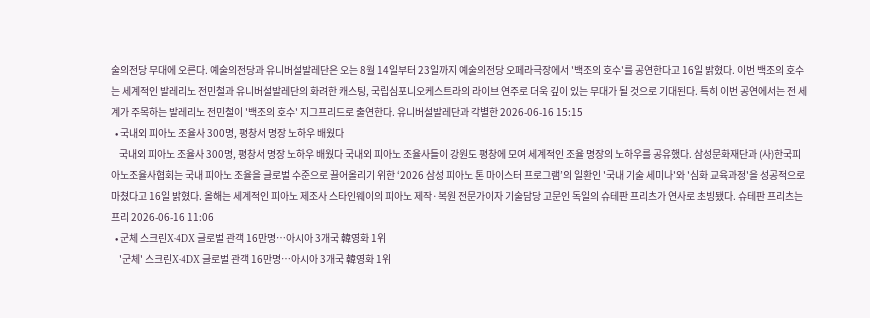술의전당 무대에 오른다. 예술의전당과 유니버설발레단은 오는 8월 14일부터 23일까지 예술의전당 오페라극장에서 '백조의 호수'를 공연한다고 16일 밝혔다. 이번 백조의 호수는 세계적인 발레리노 전민철과 유니버설발레단의 화려한 캐스팅, 국립심포니오케스트라의 라이브 연주로 더욱 깊이 있는 무대가 될 것으로 기대된다. 특히 이번 공연에서는 전 세계가 주목하는 발레리노 전민철이 '백조의 호수' 지그프리드로 출연한다. 유니버설발레단과 각별한 2026-06-16 15:15
  • 국내외 피아노 조율사 300명, 평창서 명장 노하우 배웠다
    국내외 피아노 조율사 300명, 평창서 명장 노하우 배웠다 국내외 피아노 조율사들이 강원도 평창에 모여 세계적인 조율 명장의 노하우를 공유했다. 삼성문화재단과 (사)한국피아노조율사협회는 국내 피아노 조율을 글로벌 수준으로 끌어올리기 위한 ‘2026 삼성 피아노 톤 마이스터 프로그램’의 일환인 '국내 기술 세미나'와 '심화 교육과정'을 성공적으로 마쳤다고 16일 밝혔다. 올해는 세계적인 피아노 제조사 스타인웨이의 피아노 제작·복원 전문가이자 기술담당 고문인 독일의 슈테판 프리츠가 연사로 초빙됐다. 슈테판 프리츠는 프리 2026-06-16 11:06
  • 군체 스크린X·4DX 글로벌 관객 16만명…아시아 3개국 韓영화 1위
    '군체' 스크린X·4DX 글로벌 관객 16만명…아시아 3개국 韓영화 1위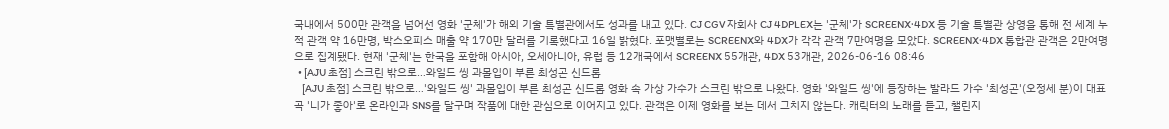국내에서 500만 관객을 넘어선 영화 '군체'가 해외 기술 특별관에서도 성과를 내고 있다. CJ CGV 자회사 CJ 4DPLEX는 '군체'가 SCREENX·4DX 등 기술 특별관 상영을 통해 전 세계 누적 관객 약 16만명, 박스오피스 매출 약 170만 달러를 기록했다고 16일 밝혔다. 포맷별로는 SCREENX와 4DX가 각각 관객 7만여명을 모았다. SCREENX·4DX 통합관 관객은 2만여명으로 집계됐다. 현재 '군체'는 한국을 포함해 아시아, 오세아니아, 유럽 등 12개국에서 SCREENX 55개관, 4DX 53개관, 2026-06-16 08:46
  • [AJU 초점] 스크린 밖으로…와일드 씽 과몰입이 부른 최성곤 신드롬
    [AJU 초점] 스크린 밖으로…'와일드 씽' 과몰입이 부른 최성곤 신드롬 영화 속 가상 가수가 스크린 밖으로 나왔다. 영화 '와일드 씽'에 등장하는 발라드 가수 '최성곤'(오정세 분)이 대표곡 '니가 좋아'로 온라인과 SNS를 달구며 작품에 대한 관심으로 이어지고 있다. 관객은 이제 영화를 보는 데서 그치지 않는다. 캐릭터의 노래를 듣고, 챌린지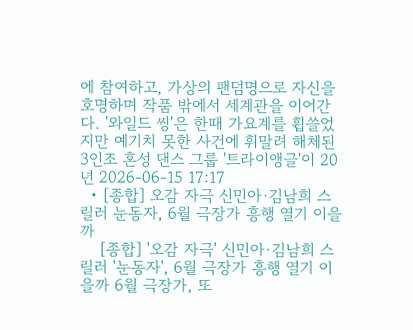에 참여하고, 가상의 팬덤명으로 자신을 호명하며 작품 밖에서 세계관을 이어간다. '와일드 씽'은 한때 가요계를 휩쓸었지만 예기치 못한 사건에 휘말려 해체된 3인조 혼성 댄스 그룹 '트라이앵글'이 20년 2026-06-15 17:17
  • [종합] 오감 자극 신민아·김남희 스릴러 눈동자, 6월 극장가 흥행 열기 이을까
    [종합] '오감 자극' 신민아·김남희 스릴러 '눈동자', 6월 극장가 흥행 열기 이을까 6월 극장가, 또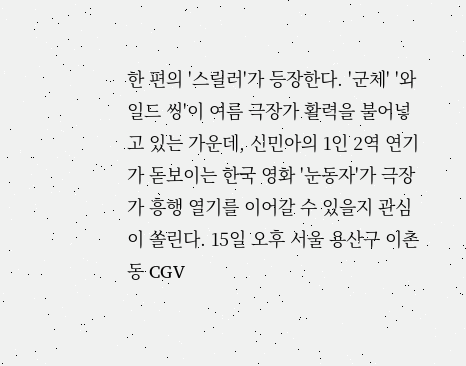한 편의 '스릴러'가 등장한다. '군체' '와일드 씽'이 여름 극장가 활력을 불어넣고 있는 가운데, 신민아의 1인 2역 연기가 돋보이는 한국 영화 '눈동자'가 극장가 흥행 열기를 이어갈 수 있을지 관심이 쏠린다. 15일 오후 서울 용산구 이촌동 CGV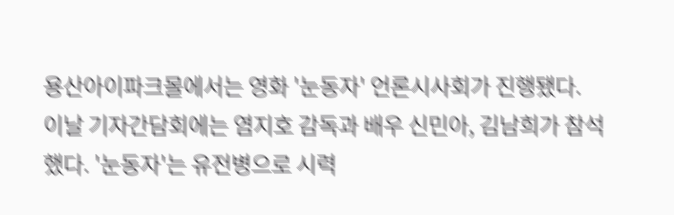용산아이파크몰에서는 영화 '눈동자' 언론시사회가 진행됐다. 이날 기자간담회에는 염지호 감독과 배우 신민아, 김남희가 참석했다. '눈동자'는 유전병으로 시력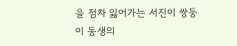을 점차 잃어가는 서진이 쌍둥이 동생의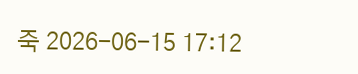죽 2026-06-15 17:12